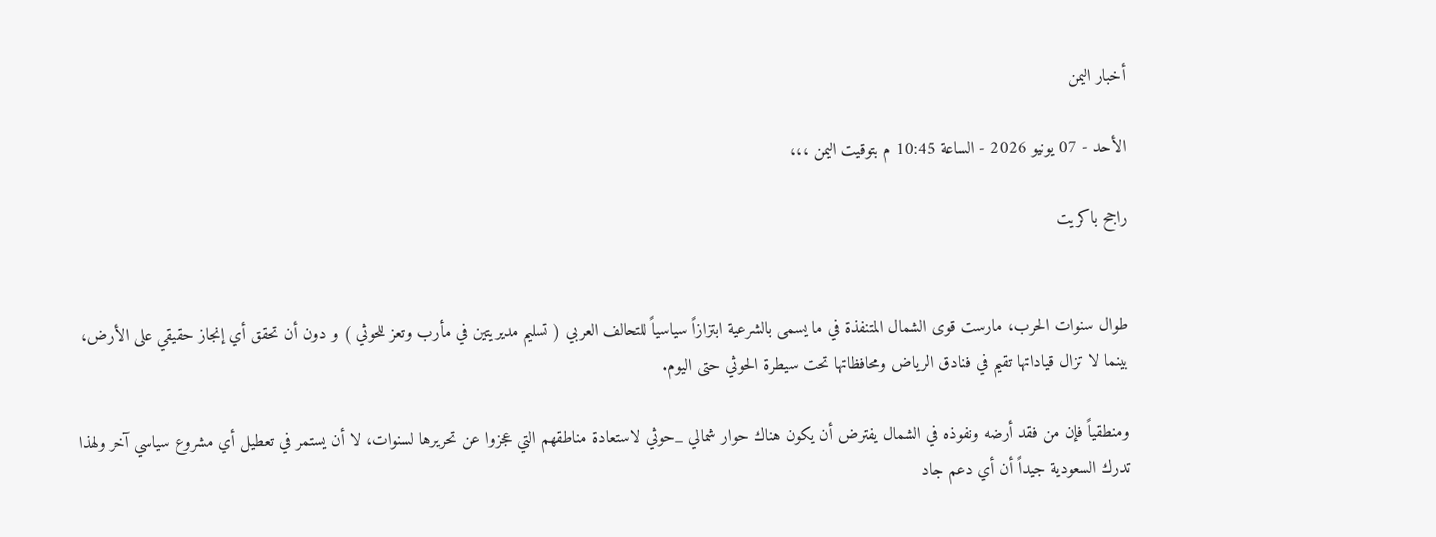أخبار اليمن

الأحد - 07 يونيو 2026 - الساعة 10:45 م بتوقيت اليمن ،،،

راجح باكريت


طوال سنوات الحرب، مارست قوى الشمال المتنفذة في ما يسمى بالشرعية ابتزازاً سياسياً للتحالف العربي ( تسليم مديريتين في مأرب وتعز للحوثي ) و دون أن تحقق أي إنجاز حقيقي على الأرض، بينما لا تزال قياداتها تقيم في فنادق الرياض ومحافظاتها تحت سيطرة الحوثي حتى اليوم.

ومنطقياً فإن من فقد أرضه ونفوذه في الشمال يفترض أن يكون هناك حوار شمالي _حوثي لاستعادة مناطقهم التي عجزوا عن تحريرها لسنوات، لا أن يستمر في تعطيل أي مشروع سياسي آخر ولهذا تدرك السعودية جيداً أن أي دعم جاد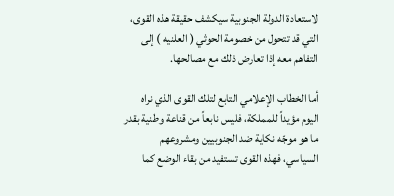لاستعادة الدولة الجنوبية سيكشف حقيقة هذه القوى، التي قد تتحول من خصومة الحوثي ( العلنيه ) إلى التفاهم معه إذا تعارض ذلك مع مصالحها.

أما الخطاب الإعلامي التابع لتلك القوى الذي نراه اليوم مؤيداً للمملكة، فليس نابعاً من قناعة وطنية بقدر ما هو موجّه نكاية ضد الجنوبيين ومشروعهم السياسي، فهذه القوى تستفيد من بقاء الوضع كما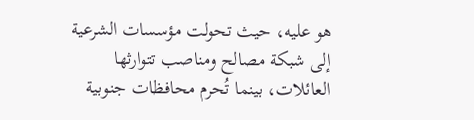هو عليه، حيث تحولت مؤسسات الشرعية إلى شبكة مصالح ومناصب تتوارثها العائلات، بينما تُحرم محافظات جنوبية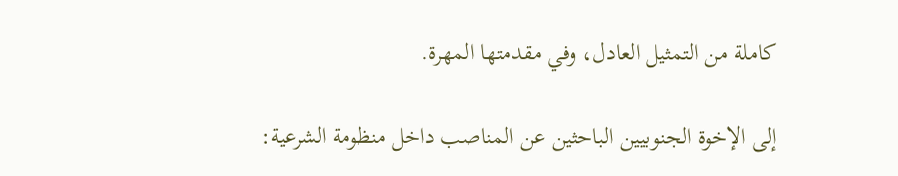كاملة من التمثيل العادل، وفي مقدمتها المهرة.

إلى الإخوة الجنوبيين الباحثين عن المناصب داخل منظومة الشرعية: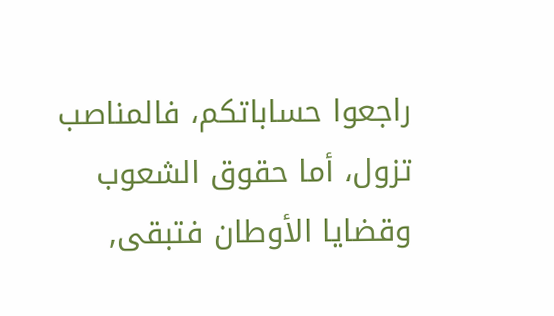راجعوا حساباتكم، فالمناصب تزول، أما حقوق الشعوب وقضايا الأوطان فتبقى,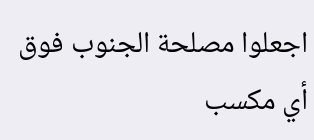اجعلوا مصلحة الجنوب فوق أي مكسب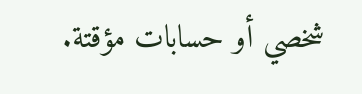شخصي أو حسابات مؤقتة.